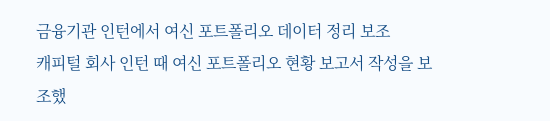금융기관 인턴에서 여신 포트폴리오 데이터 정리 보조
캐피털 회사 인턴 때 여신 포트폴리오 현황 보고서 작성을 보조했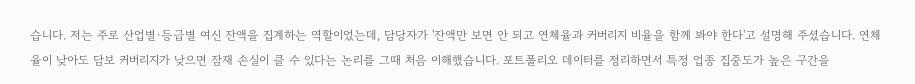습니다. 저는 주로 산업별·등급별 여신 잔액을 집계하는 역할이었는데, 담당자가 '잔액만 보면 안 되고 연체율과 커버리지 비율을 함께 봐야 한다'고 설명해 주셨습니다. 연체율이 낮아도 담보 커버리지가 낮으면 잠재 손실이 클 수 있다는 논리를 그때 처음 이해했습니다. 포트폴리오 데이터를 정리하면서 특정 업종 집중도가 높은 구간을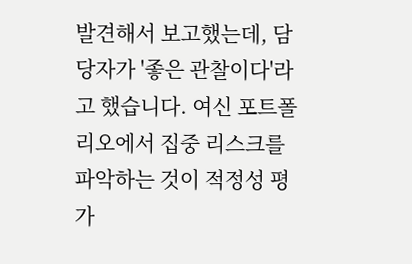발견해서 보고했는데, 담당자가 '좋은 관찰이다'라고 했습니다. 여신 포트폴리오에서 집중 리스크를 파악하는 것이 적정성 평가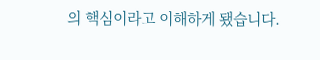의 핵심이라고 이해하게 됐습니다.